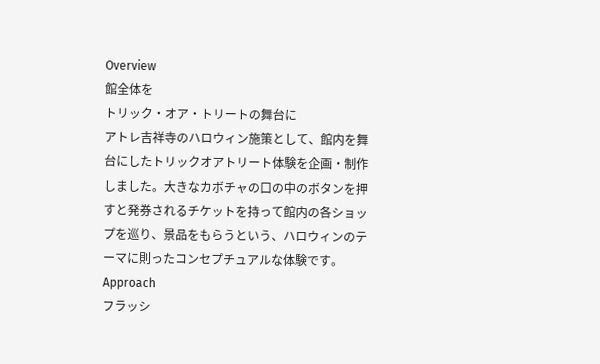Overview
館全体を
トリック・オア・トリートの舞台に
アトレ吉祥寺のハロウィン施策として、館内を舞台にしたトリックオアトリート体験を企画・制作しました。大きなカボチャの口の中のボタンを押すと発券されるチケットを持って館内の各ショップを巡り、景品をもらうという、ハロウィンのテーマに則ったコンセプチュアルな体験です。
Approach
フラッシ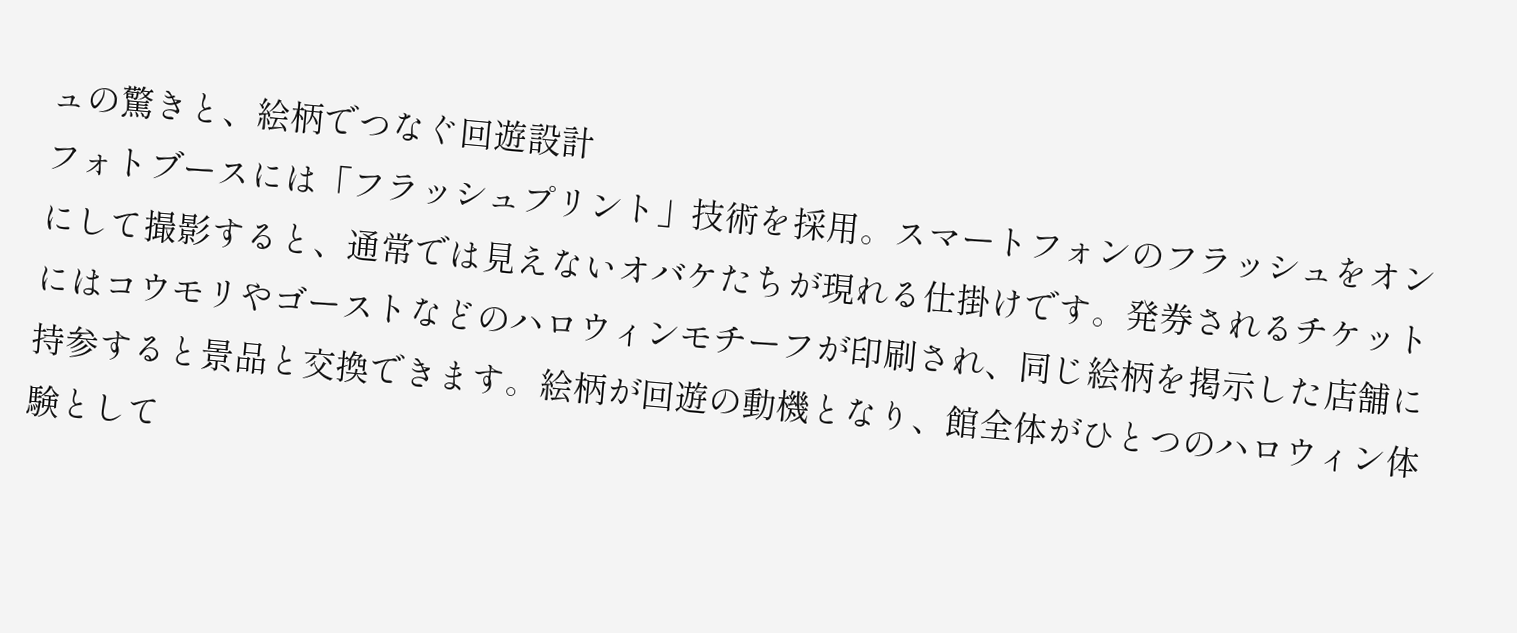ュの驚きと、絵柄でつなぐ回遊設計
フォトブースには「フラッシュプリント」技術を採用。スマートフォンのフラッシュをオンにして撮影すると、通常では見えないオバケたちが現れる仕掛けです。発券されるチケットにはコウモリやゴーストなどのハロウィンモチーフが印刷され、同じ絵柄を掲示した店舗に持参すると景品と交換できます。絵柄が回遊の動機となり、館全体がひとつのハロウィン体験として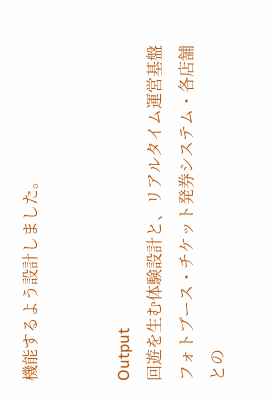機能するよう設計しました。


Output
回遊を生む体験設計と、リアルタイム運営基盤
フォトブース・チケット発券システム・各店舗との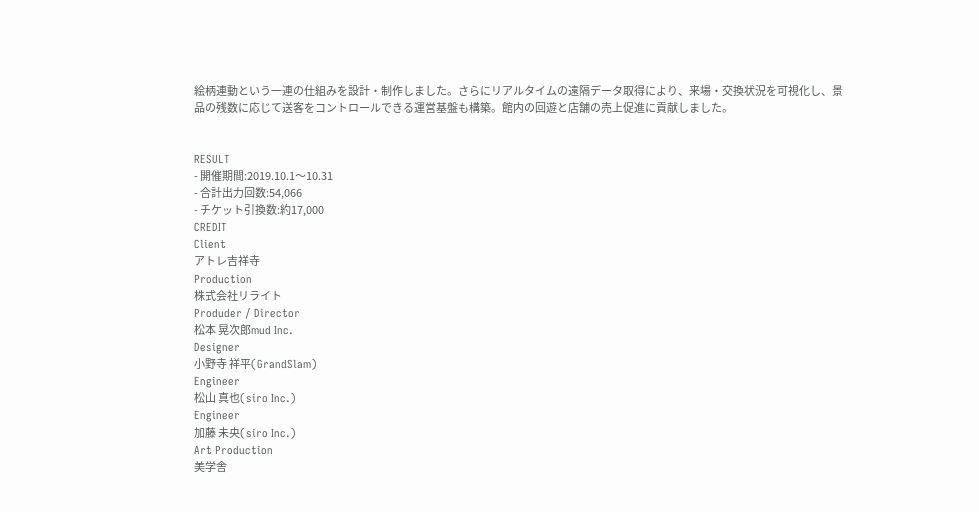絵柄連動という一連の仕組みを設計・制作しました。さらにリアルタイムの遠隔データ取得により、来場・交換状況を可視化し、景品の残数に応じて送客をコントロールできる運営基盤も構築。館内の回遊と店舗の売上促進に貢献しました。


RESULT
- 開催期間:2019.10.1〜10.31
- 合計出力回数:54,066
- チケット引換数:約17,000
CREDIT
Client
アトレ吉祥寺
Production
株式会社リライト
Produder / Director
松本 晃次郎mud Inc.
Designer
小野寺 祥平(GrandSlam)
Engineer
松山 真也(siro Inc.)
Engineer
加藤 未央(siro Inc.)
Art Production
美学舎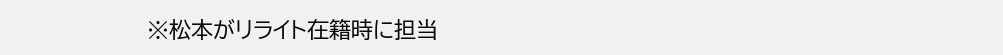※松本がリライト在籍時に担当